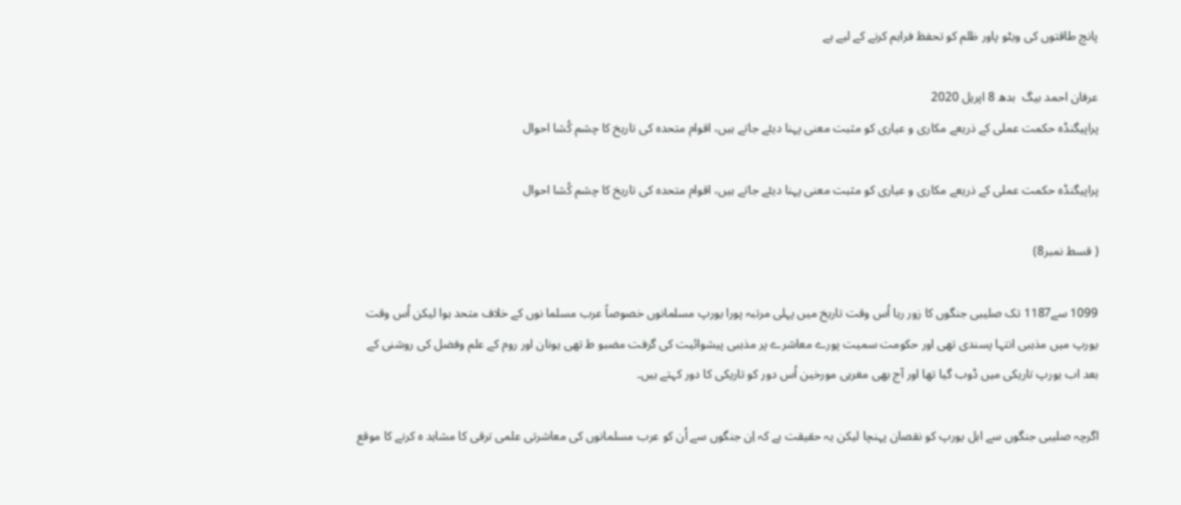پانچ طاقتوں کی ویٹو پاور ظلم کو تحفظ فراہم کرنے کے لیے ہے

عرفان احمد بیگ  بدھ 8 اپريل 2020
پراپیگنڈہ حکمت عملی کے ذریعے مکاری و عیاری کو مثبت معنی پہنا دیئے جاتے ہیں، اقوام متحدہ کی تاریخ کا چشم کُشا احوال

پراپیگنڈہ حکمت عملی کے ذریعے مکاری و عیاری کو مثبت معنی پہنا دیئے جاتے ہیں، اقوام متحدہ کی تاریخ کا چشم کُشا احوال

( قسط نمبر8)

1099 سے1187 تک صلیبی جنگوں کا زور رہا اُس وقت تاریخ میں پہلی مرتبہ پورا یورپ مسلمانوں خصوصاً عرب مسلما نوں کے خلاف متحد ہوا لیکن اُس وقت یورپ میں مذہبی انتہا پسندی تھی اور حکومت سمیت پورے معاشرے پر مذہبی پیشوائیت کی گرفت مضبو ط تھی یونان اور روم کے علم وفضل کی روشنی کے بعد اب یورپ تاریکی میں ڈوب گیا تھا اور آج بھی مغربی مورخین اُس دور کو تاریکی کا دور کہتے ہیں۔

اگرچہ صلیبی جنگوں سے اہل یورپ کو نقصان پہنچا لیکن یہ حقیقت ہے کہ اِن جنگوں سے اُن کو عرب مسلمانوں کی معاشرتی علمی ترقی کا مشاہد ہ کرنے کا موقع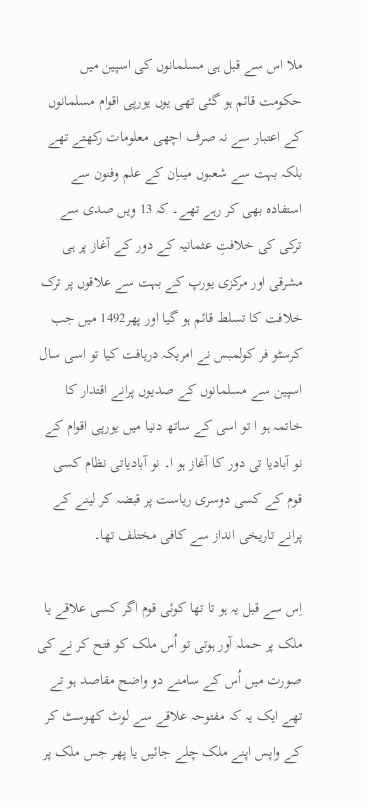ملا اس سے قبل ہی مسلمانوں کی اسپین میں حکومت قائم ہو گئی تھی یوں یورپی اقوام مسلمانوں کے اعتبار سے نہ صرف اچھی معلومات رکھتے تھے بلکہ بہت سے شعبوں میںاِن کے علم وفنون سے استفادہ بھی کر رہے تھے۔ کہ 13 ویں صدی سے ترکی کی خلافتِ عثمانیہ کے دور کے آغاز پر ہی مشرقی اور مرکزی یورپ کے بہت سے علاقوں پر ترک خلافت کا تسلط قائم ہو گیا اور پھر1492 میں جب کرسٹو فر کولمبس نے امریکہ دریافت کیا تو اسی سال اسپین سے مسلمانوں کے صدیوں پرانے اقتدار کا خاتمہ ہو ا تو اسی کے ساتھ دنیا میں یورپی اقوام کے نو آبادیا تی دور کا آغاز ہو ا۔ نو آبادیاتی نظام کسی قوم کے کسی دوسری ریاست پر قبضہ کر لینے کے پرانے تاریخی انداز سے کافی مختلف تھا۔

اِس سے قبل یہ ہو تا تھا کوئی قوم اگر کسی علاقے یا ملک پر حملہ آور ہوتی تو اُس ملک کو فتح کر نے کی صورت میں اُس کے سامنے دو واضح مقاصد ہو تے تھے ایک یہ کہ مفتوحہ علاقے سے لوٹ کھوسٹ کر کے واپس اپنے ملک چلے جائیں یا پھر جس ملک پر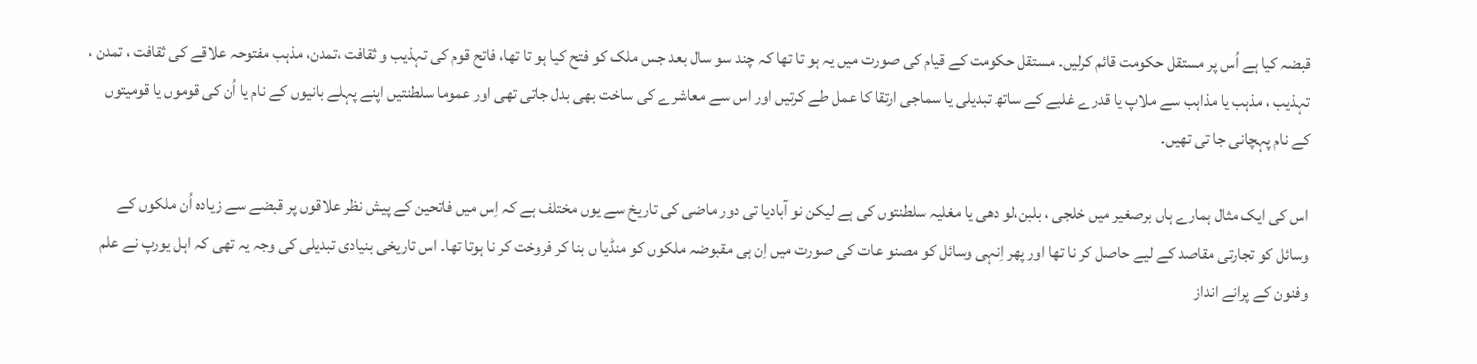قبضہ کیا ہے اُس پر مستقل حکومت قائم کرلیں۔ مستقل حکومت کے قیام کی صورت میں یہ ہو تا تھا کہ چند سو سال بعد جس ملک کو فتح کیا ہو تا تھا، فاتح قوم کی تہذیب و ثقافت ،تمدن، مذہب مفتوحہ علاقے کی ثقافت ، تمدن ، تہذیب ، مذہب یا مذاہب سے ملاپ یا قدرے غلبے کے ساتھ تبدیلی یا سماجی ارتقا کا عمل طے کرتیں اور اس سے معاشرے کی ساخت بھی بدل جاتی تھی اور عموما سلطنتیں اپنے پہلے بانیوں کے نام یا اُن کی قوموں یا قومیتوں کے نام پہچانی جا تی تھیں۔

اس کی ایک مثال ہمارے ہاں برصغیر میں خلجی ، بلبن،لو دھی یا مغلیہ سلطنتوں کی ہے لیکن نو آبادیا تی دور ماضی کی تاریخ سے یوں مختلف ہے کہ اِس میں فاتحین کے پیش نظر علاقوں پر قبضے سے زیادہ اُن ملکوں کے وسائل کو تجارتی مقاصد کے لیے حاصل کر نا تھا اور پھر اِنہی وسائل کو مصنو عات کی صورت میں اِن ہی مقبوضہ ملکوں کو منڈیا ں بنا کر فروخت کر نا ہوتا تھا۔ اس تاریخی بنیادی تبدیلی کی وجہ یہ تھی کہ اہل یورپ نے علم وفنون کے پرانے انداز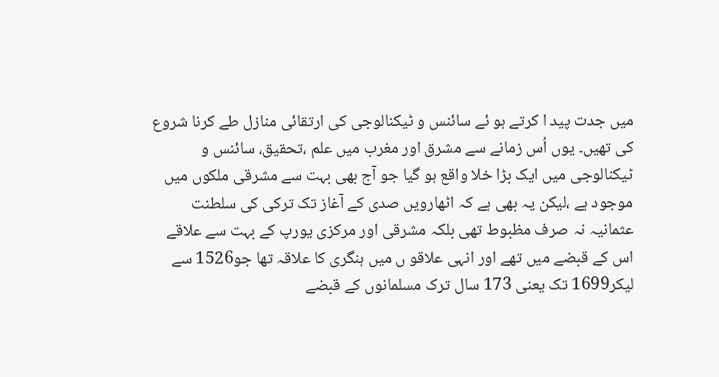میں جدت پید ا کرتے ہو ئے سائنس و ٹیکنالوجی کی ارتقائی منازل طے کرنا شروع کی تھیں۔ یوں اُس زمانے سے مشرق اور مغرب میں علم ،تحقیق، سائنس و ٹیکنالوجی میں ایک بڑا خلا واقع ہو گیا جو آج بھی بہت سے مشرقی ملکوں میں موجود ہے ،لیکن یہ بھی ہے کہ اٹھارویں صدی کے آغاز تک ترکی کی سلطنت عثمانیہ نہ صرف مظبوط تھی بلکہ مشرقی اور مرکزی یورپ کے بہت سے علاقے اس کے قبضے میں تھے اور انہی علاقو ں میں ہنگری کا علاقہ تھا جو1526 سے لیکر1699 تک یعنی 173 سال ترک مسلمانوں کے قبضے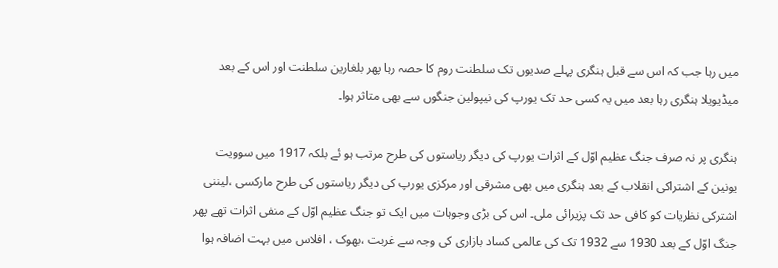میں رہا جب کہ اس سے قبل ہنگری پہلے صدیوں تک سلطنت روم کا حصہ رہا پھر بلغارین سلطنت اور اس کے بعد میڈیویلا ہنگری رہا بعد میں یہ کسی حد تک یورپ کی نیپولین جنگوں سے بھی متاثر ہوا۔

ہنگری پر نہ صرف جنگ عظیم اوّل کے اثرات یورپ کی دیگر ریاستوں کی طرح مرتب ہو ئے بلکہ 1917 میں سوویت یونین کے اشتراکی انقلاب کے بعد ہنگری میں بھی مشرقی اور مرکزی یورپ کی دیگر ریاستوں کی طرح مارکسی ،لیننی اشترکی نظریات کو کافی حد تک پزیرائی ملی۔ اس کی بڑی وجوہات میں ایک تو جنگ عظیم اوّل کے منفی اثرات تھے پھر جنگ اوّل کے بعد 1930 سے 1932 تک کی عالمی کساد بازاری کی وجہ سے غربت ،بھوک ، افلاس میں بہت اضافہ ہوا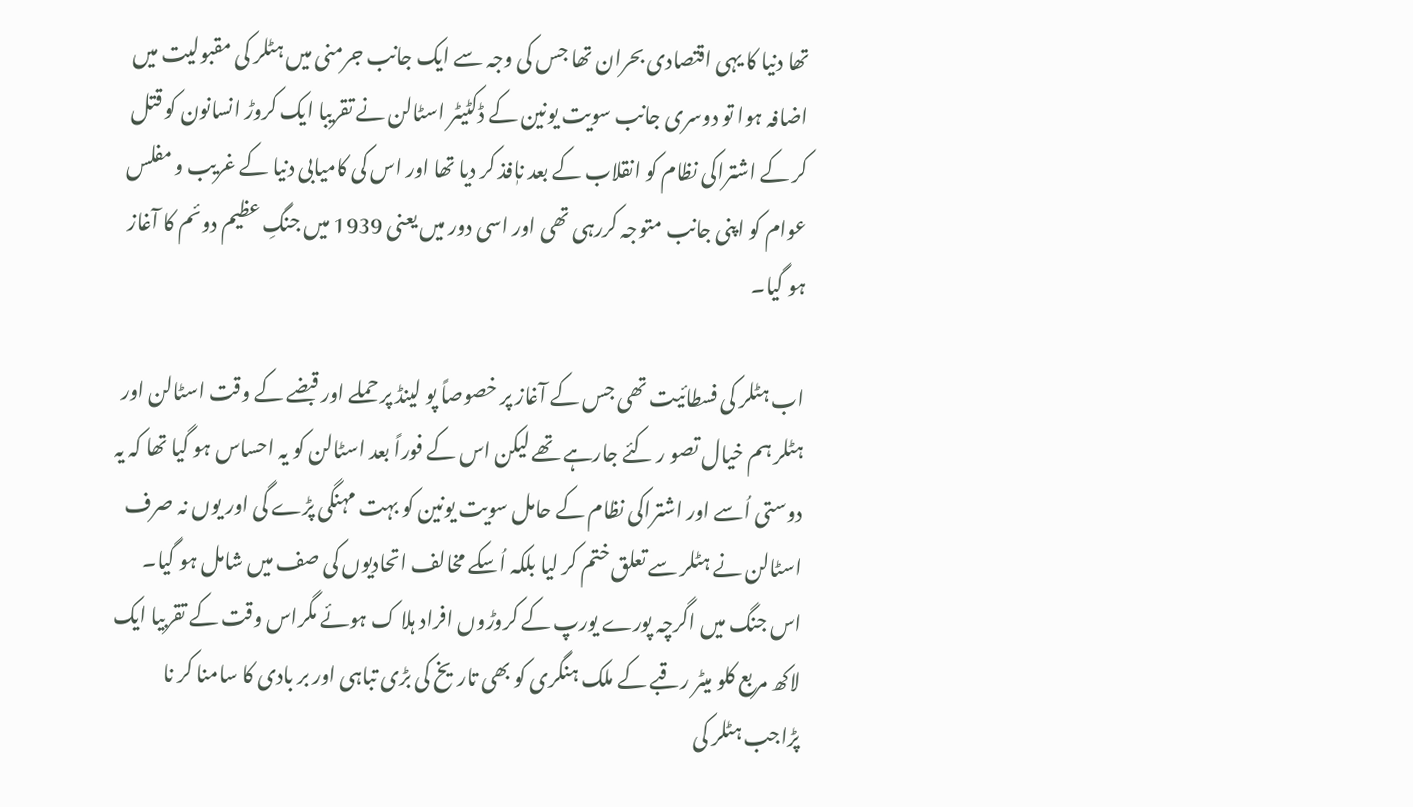تھا دنیا کا یہی اقتصادی بحران تھا جس کی وجہ سے ایک جانب جرمنی میں ہٹلر کی مقبولیت میں اضافہ ہوا تو دوسری جانب سویت یونین کے ڈکٹیٹر اسٹالن نے تقریبا ایک کروڑ انسانون کو قتل کر کے اشتراکی نظام کو انقلاب کے بعد ناٖفذ کر دیا تھا اور اس کی کامیابی دنیا کے غریب و مفلس عوام کو اپنی جانب متوجہ کررہی تھی اور اسی دور میں یعنی 1939 میں جنگِ عظیم دوئم کا آغاز ہو گیا۔

اب ہٹلر کی فسطائیت تھی جس کے آغاز پر خصوصاً پو لینڈ پر حملے اور قبضے کے وقت اسٹالن اور ہٹلر ہم خیال تصو ر کئے جارہے تھے لیکن اس کے فوراً بعد اسٹالن کو یہ احساس ہو گیا تھا کہ یہ دوستی اُسے اور اشتراکی نظام کے حامل سویت یونین کو بہت مہنگی پڑے گی اور یوں نہ صرف اسٹالن نے ہٹلر سے تعلق ختم کر لیا بلکہ اُسکے مخالف اتحادیوں کی صف میں شامل ہو گیا۔ اس جنگ میں اگرچہ پورے یورپ کے کروڑوں افراد ہلا ک ہوئے مگراس وقت کے تقربیا ایک لاکھ مربع کلو میٹر رقبے کے ملک ہنگری کو بھی تاریخ کی بڑی تباہی اور بر بادی کا سامنا کر نا پڑاجب ہٹلر کی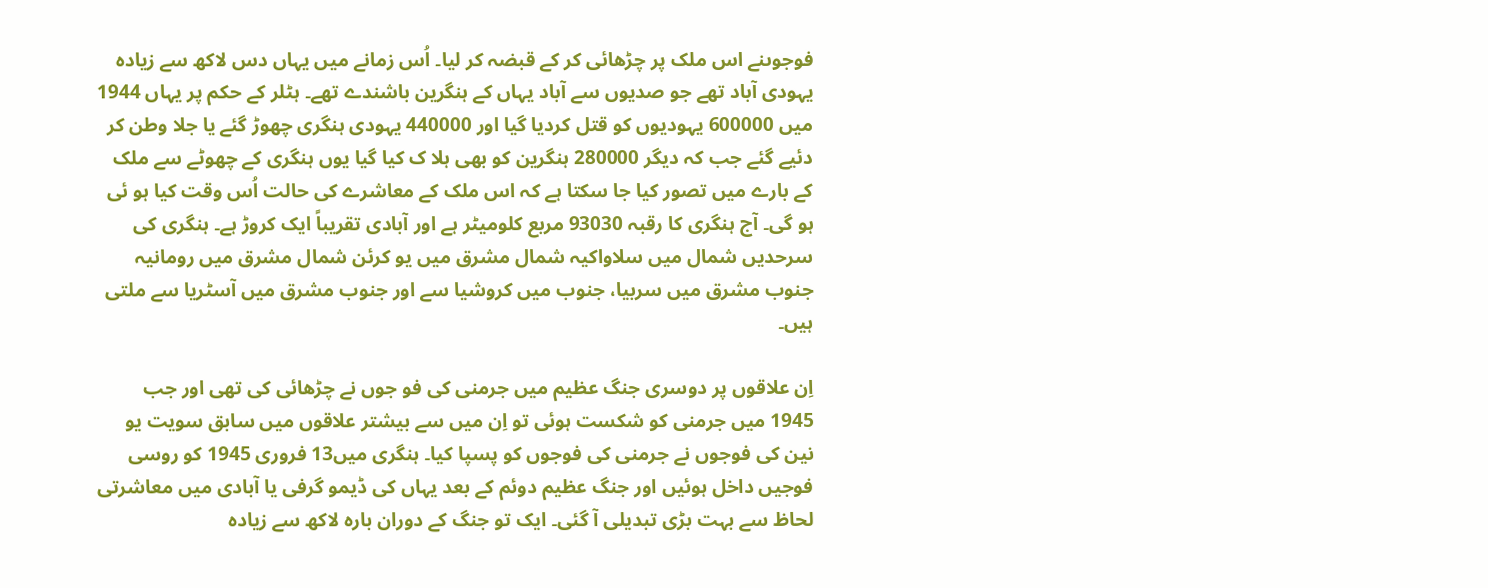فوجوںنے اس ملک پر چڑھائی کر کے قبضہ کر لیا۔ اُس زمانے میں یہاں دس لاکھ سے زیادہ یہودی آباد تھے جو صدیوں سے آباد یہاں کے ہنگرین باشندے تھے۔ ہٹلر کے حکم پر یہاں 1944 میں 600000 یہودیوں کو قتل کردیا گیا اور 440000 یہودی ہنگری چھوڑ گئے یا جلا وطن کر دئیے گئے جب کہ دیگر 280000 ہنگرین کو بھی ہلا ک کیا گیا یوں ہنگری کے چھوٹے سے ملک کے بارے میں تصور کیا جا سکتا ہے کہ اس ملک کے معاشرے کی حالت اُس وقت کیا ہو ئی ہو گی۔ آج ہنگری کا رقبہ 93030 مربع کلومیٹر ہے اور آبادی تقریباً ایک کروڑ ہے۔ ہنگری کی سرحدیں شمال میں سلاواکیہ شمال مشرق میں یو کرئن شمال مشرق میں رومانیہ جنوب مشرق میں سربیا، جنوب میں کروشیا سے اور جنوب مشرق میں آسٹریا سے ملتی ہیں۔

اِن علاقوں پر دوسری جنگ عظیم میں جرمنی کی فو جوں نے چڑھائی کی تھی اور جب 1945 میں جرمنی کو شکست ہوئی تو اِن میں سے بیشتر علاقوں میں سابق سویت یو نین کی فوجوں نے جرمنی کی فوجوں کو پسپا کیا۔ ہنگری میں13 فروری 1945 کو روسی فوجیں داخل ہوئیں اور جنگ عظیم دوئم کے بعد یہاں کی ڈیمو گرفی یا آبادی میں معاشرتی لحاظ سے بہت بڑی تبدیلی آ گئی۔ ایک تو جنگ کے دوران بارہ لاکھ سے زیادہ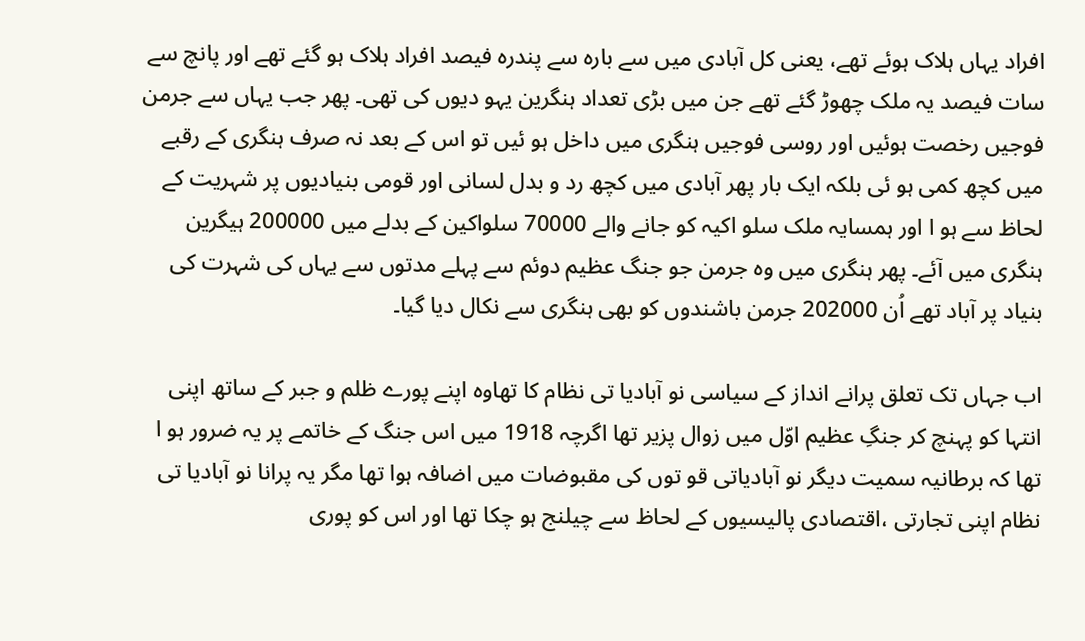افراد یہاں ہلاک ہوئے تھے، یعنی کل آبادی میں سے بارہ سے پندرہ فیصد افراد ہلاک ہو گئے تھے اور پانچ سے سات فیصد یہ ملک چھوڑ گئے تھے جن میں بڑی تعداد ہنگرین یہو دیوں کی تھی۔ پھر جب یہاں سے جرمن فوجیں رخصت ہوئیں اور روسی فوجیں ہنگری میں داخل ہو ئیں تو اس کے بعد نہ صرف ہنگری کے رقبے میں کچھ کمی ہو ئی بلکہ ایک بار پھر آبادی میں کچھ رد و بدل لسانی اور قومی بنیادیوں پر شہریت کے لحاظ سے ہو ا اور ہمسایہ ملک سلو اکیہ کو جانے والے 70000 سلواکین کے بدلے میں 200000 ہیگرین ہنگری میں آئے۔ پھر ہنگری میں وہ جرمن جو جنگ عظیم دوئم سے پہلے مدتوں سے یہاں کی شہرت کی بنیاد پر آباد تھے اُن 202000 جرمن باشندوں کو بھی ہنگری سے نکال دیا گیا۔

اب جہاں تک تعلق پرانے انداز کے سیاسی نو آبادیا تی نظام کا تھاوہ اپنے پورے ظلم و جبر کے ساتھ اپنی انتہا کو پہنچ کر جنگِ عظیم اوّل میں زوال پزیر تھا اگرچہ 1918 میں اس جنگ کے خاتمے پر یہ ضرور ہو ا تھا کہ برطانیہ سمیت دیگر نو آبادیاتی قو توں کی مقبوضات میں اضافہ ہوا تھا مگر یہ پرانا نو آبادیا تی نظام اپنی تجارتی ،اقتصادی پالیسیوں کے لحاظ سے چیلنج ہو چکا تھا اور اس کو پوری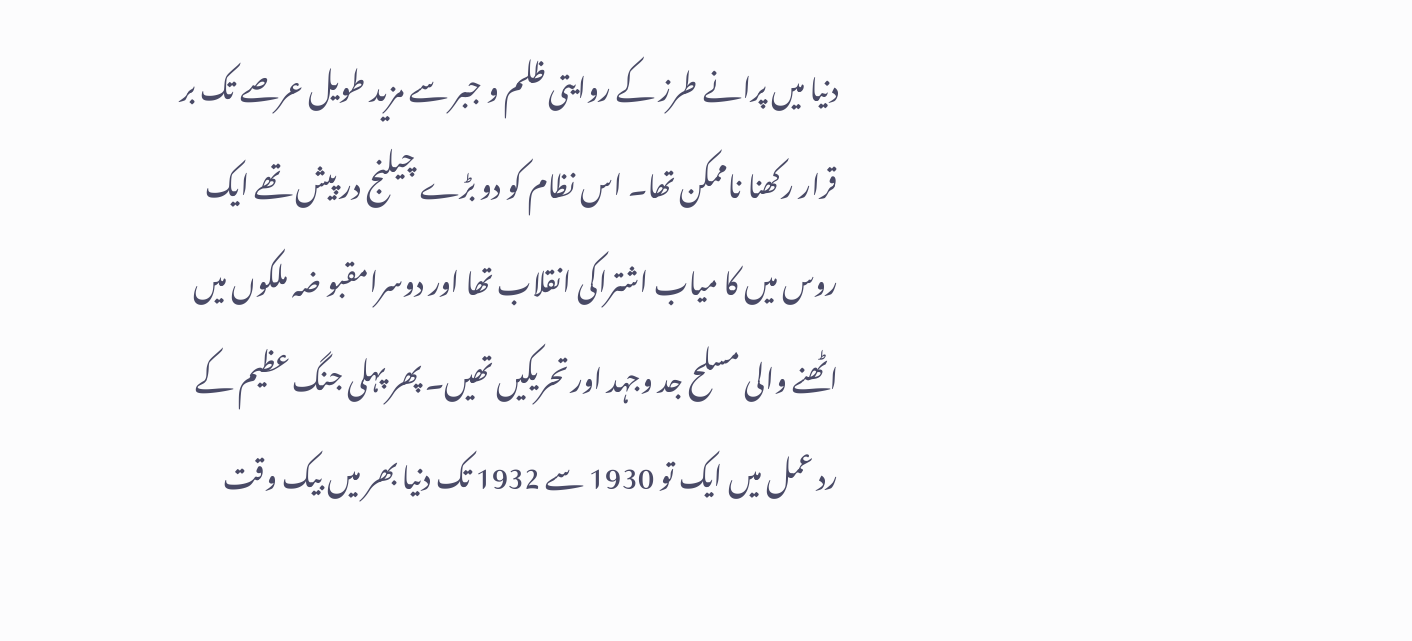دنیا میں پرانے طرز کے روایتی ظلم و جبر سے مزید طویل عرصے تک بر قرار رکھنا ناممکن تھا۔ اس نظام کو دو بڑے چیلنج در پیش تھے ایک روس میں کا میاب اشتراکی انقلاب تھا اور دوسرامقبو ضہ ملکوں میں اٹھنے والی مسلح جد وجہد اور تحریکیں تھیں۔ پھر پہلی جنگ عظیم کے رد عمل میں ایک تو 1930 سے 1932 تک دنیا بھر میں بیک وقت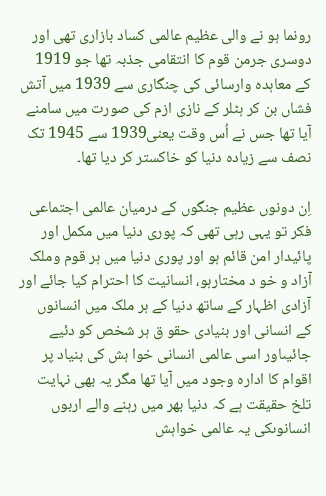رونما ہو نے والی عظیم عالمی کساد بازاری تھی اور دوسری جرمن قوم کا انتقامی جذبہ تھا جو 1919 کے معاہدہ وارسائی کی چنگاری سے 1939 میں آتش فشاں بن کر ہٹلر کے نازی ازم کی صورت میں سامنے آیا تھا جس نے اُس وقت یعنی1939 سے 1945 تک نصف سے زیادہ دنیا کو خاکستر کر دیا تھا۔

اِن دونوں عظیم جنگوں کے درمیان عالمی اجتماعی فکر تو یہی رہی تھی کہ پوری دنیا میں مکمل اور پائیدار امن قائم ہو اور پوری دنیا میں ہر قوم وملک آزاد و خو د مختارہو، انسانیت کا احترام کیا جائے اور آزادی اظہار کے ساتھ دنیا کے ہر ملک میں انسانوں کے انسانی اور بنیادی حقو ق ہر شخص کو دئیے جائیںاور اسی عالمی انسانی خوا ہش کی بنیاد پر اقوام کا ادارہ وجود میں آیا تھا مگر یہ بھی نہایت تلخ حقیقت ہے کہ دنیا بھر میں رہنے والے اربوں انسانوںکی یہ عالمی خواہش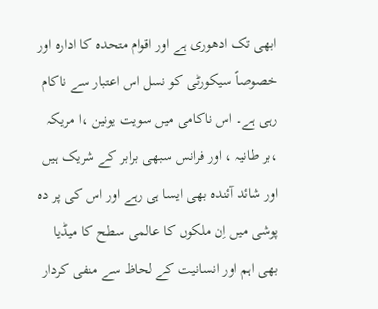ابھی تک ادھوری ہے اور اقوام متحدہ کا ادارہ اور خصوصاً سیکورٹی کو نسل اس اعتبار سے ناکام رہی ہے۔ اس ناکامی میں سویت یونین ،ا مریکہ ،بر طانیہ ، اور فرانس سبھی برابر کے شریک ہیں اور شائد آئندہ بھی ایسا ہی رہے اور اس کی پر دہ پوشی میں اِن ملکوں کا عالمی سطح کا میڈیا بھی اہم اور انسانیت کے لحاظ سے منفی کردار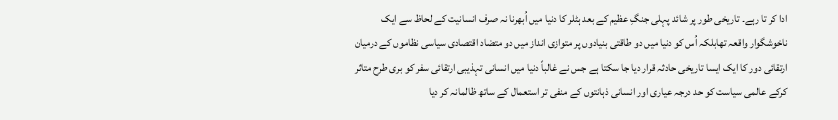ادا کر تا رہے۔ تاریخی طور پر شائد پہلی جنگِ عظیم کے بعد ہٹلر کا دنیا میں اُبھرنا نہ صرف انسانیت کے لحاظ سے ایک ناخوشگوار واقعہ تھابلکہ اُس کو دنیا میں دو طاقتی بنیادوں پر متوازی انداز میں دو متضاد اقتصادی سیاسی نظاموں کے درمیان ارتقائی دور کا ایک ایسا تاریخی حادثہ قرار دیا جا سکتا ہے جس نے غالباً دنیا میں انسانی تہذیبی ارتقائی سفر کو بری طرح متاثر کرکے عالمی سیاست کو حد درجہ عیاری اور انسانی ذہانتوں کے منفی تر استعمال کے ساتھ ظالمانہ کر دیا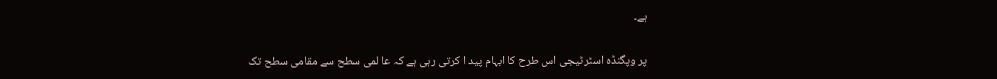ہے۔

پر وپگنڈہ اسٹرٹیجی اس طرح کا ابہام پید ا کرتی رہی ہے کہ عا لمی سطح سے مقامی سطح تک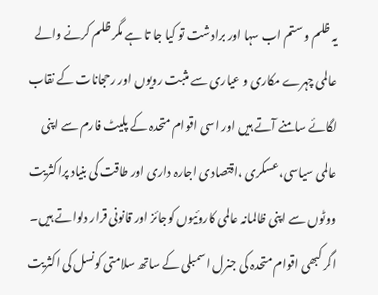یہ ظلم و ستم اب سہا اور برادشت تو کیا جا تا ہے مگر ظلم کرنے والے عالمی چہرے مکاری و عیاری سے مثبت رویوں اور رحجانات کے نقاب لگائے سامنے آتے ہیں اور اسی اقوام متحدہ کے پلیٹ فارم سے اپنی عالمی سیاسی،عسکری ،اقتصادی اجارہ داری اور طاقت کی بنیاد پراکثریت ووٹوں سے اپنی ظالمانہ عالمی کاروئیوں کوجائز اور قانونی قرار دلواتے ہیں۔ اگر کبھی اقوام متحدہ کی جنرل اسمبلی کے ساتھ سلامتی کونسل کی اکثریت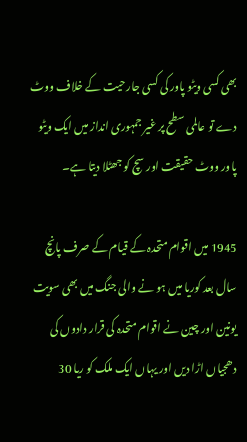بھی کسی ویٹو پاور کی کسی جارحیت کے خلاف ووٹ دے تو عالمی سطح پر غیر جمہوری انداز میں ایک ویٹو پاور ووٹ حقیقت اور سچ کو جھٹلا دیتا ہے۔

1945 میں اقوام متحدہ کے قیام کے صرف پانچ سال بعد کوریا میں ہو نے والی جنگ میں بھی سویت یونین اور چین نے اقوام متحدہ کی قرار دادوں کی دھجیاں اڑا دیں اور یہاں ایک ملک کو ریا 30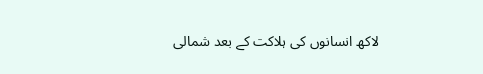لاکھ انسانوں کی ہلاکت کے بعد شمالی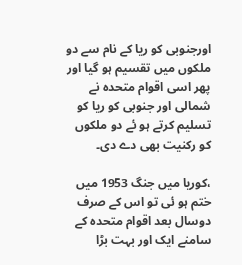اورجنوبی کو ریا کے نام سے دو ملکوں میں تقسیم ہو گیا اور پھر اسی اقوام متحدہ نے شمالی اور جنوبی کو ریا کو تسلیم کرتے ہو ئے دو ملکوں کو رکنیت بھی دے دی۔

،کوریا میں جنگ 1953 میں ختم ہو ئی تو اس کے صرف دوسال بعد اقوام متحدہ کے سامنے ایک اور بہت بڑا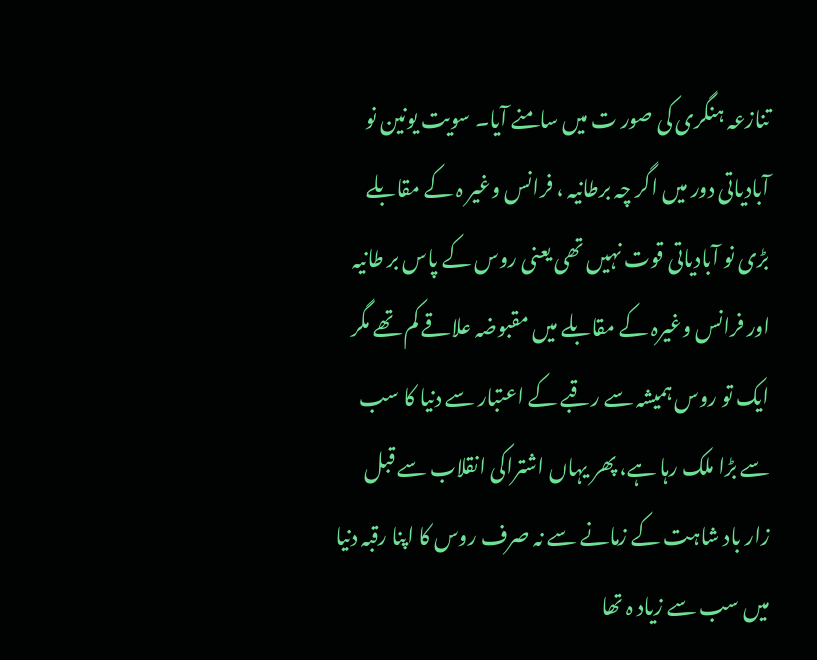تنازعہ ہنگری کی صور ت میں سامنے آیا۔ سویت یونین نو آبادیاتی دور میں اگر چہ برطانیہ ، فرانس وغیر ہ کے مقابلے بڑی نو آبادیاتی قوت نہیں تھی یعنی روس کے پاس بر طانیہ اور فرانس وغیرہ کے مقابلے میں مقبوضہ علاقے کم تھے مگر ایک تو روس ہمیشہ سے رقبے کے اعتبار سے دنیا کا سب سے بڑا ملک رہا ہے، پھر یہاں اشتراکی انقلاب سے قبل زار باد شاہت کے زمانے سے نہ صرف روس کا اپنا رقبہ دنیا میں سب سے زیاد ہ تھا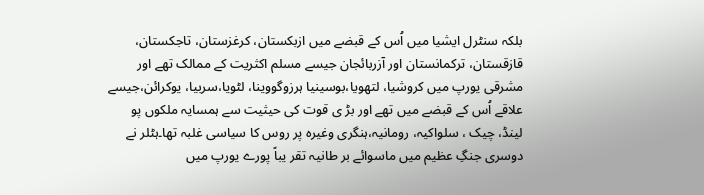بلکہ سنٹرل ایشیا میں اُس کے قبضے میں ازبکستان، کرغزستان، تاجکستان، قازقستان، ترکمانستان اور آزربائجان جیسے مسلم اکثریت کے ممالک تھے اور مشرقی یورپ میں کروشیا، لتھویا،بوسینیا ہرزوگووینا، لٹویا،سربیا، یوکرائن،جیسے علاقے اُس کے قبضے میں تھے اور بڑ ی قوت کی حیثیت سے ہمسایہ ملکوں پو لینڈ، چیک ، سلواکیہ، رومانیہ،ہنگری وغیرہ پر روس کا سیاسی غلبہ تھا۔ہٹلر نے دوسری جنگِ عظیم میں ماسوائے بر طانیہ تقر یباً پورے یورپ میں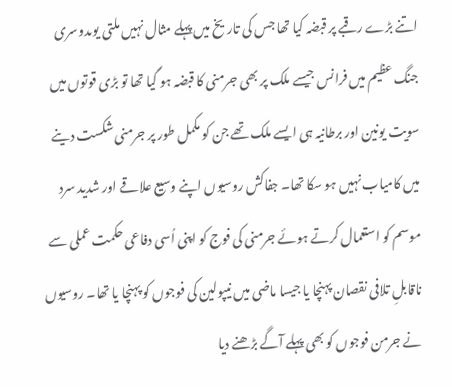اتنے بڑے رقبے پر قبضہ کیا تھا جس کی تاریخ میں پہلے مثال نہیں ملتی یوںدوسری جنگ عظیم میں فرانس جیسے ملک پر بھی جرمنی کا قبضہ ہو گیا تھا تو بڑی قوتوں میں سویت یونین اور برطانیہ ہی ایسے ملک تھے جن کو مکمل طور پر جرمنی شکست دینے میں کامیاب نہیں ہو سکا تھا۔ جفاکش روسیوں اپنے وسیع علاقے اور شدید سرد موسم کو استعمال کرتے ہوئے جرمنی کی فوج کو اپنی اُسی دفاعی حکمت عملی سے ناقابلِ تلافی نقصان پہنچا یا جیسا ماضی میں نیپولین کی فوجوں کو پہنچا یا تھا۔ روسیوں نے جرمن فوجوں کو بھی پہلے آگے بڑھنے دیا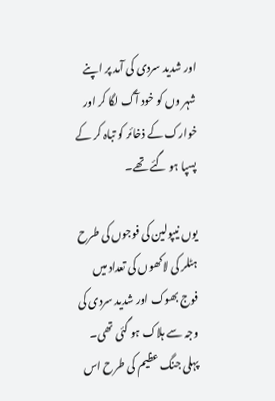اور شدید سردی کی آمد پر اپنے شہر وں کو خود آگ لگا کر اور خوارک کے ذخائر کو تباہ کر کے پسپا ہو گئے تھے۔

یوں نیپولین کی فوجوں کی طرح ہٹلر کی لاکھوں کی تعداد میں فوج بھوک اور شدید سردی کی وجہ سے ہلاک ہو گئی تھی۔ پہلی جنگ عظیم کی طرح اس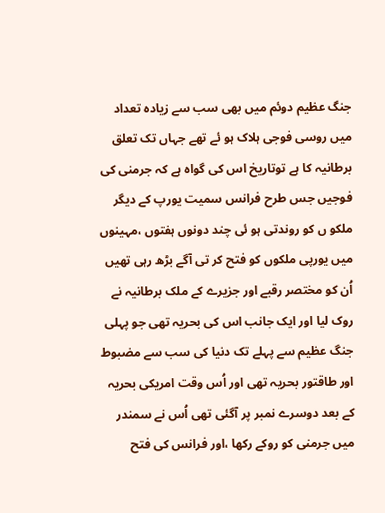جنگ عظیم دوئم میں بھی سب سے زیادہ تعداد میں روسی فوجی ہلاک ہو ئے تھے جہاں تک تعلق برطانیہ کا ہے توتاریخ اس کی گواہ ہے کہ جرمنی کی فوجیں جس طرح فرانس سمیت یورپ کے دیگر ملکو ں کو روندتی ہو ئی چند دونوں ہفتوں ،مہینوں میں یورپی ملکوں کو فتح کر تی آگے بڑھ رہی تھیں اُن کو مختصر رقبے اور جزیرے کے ملک برطانیہ نے روک لیا اور ایک جانب اس کی بحریہ تھی جو پہلی جنگ عظیم سے پہلے تک دنیا کی سب سے مضبوط اور طاقتور بحریہ تھی اور اُس وقت امریکی بحریہ کے بعد دوسرے نمبر پر آگئی تھی اُس نے سمندر میں جرمنی کو روکے رکھا ،اور فرانس کی فتح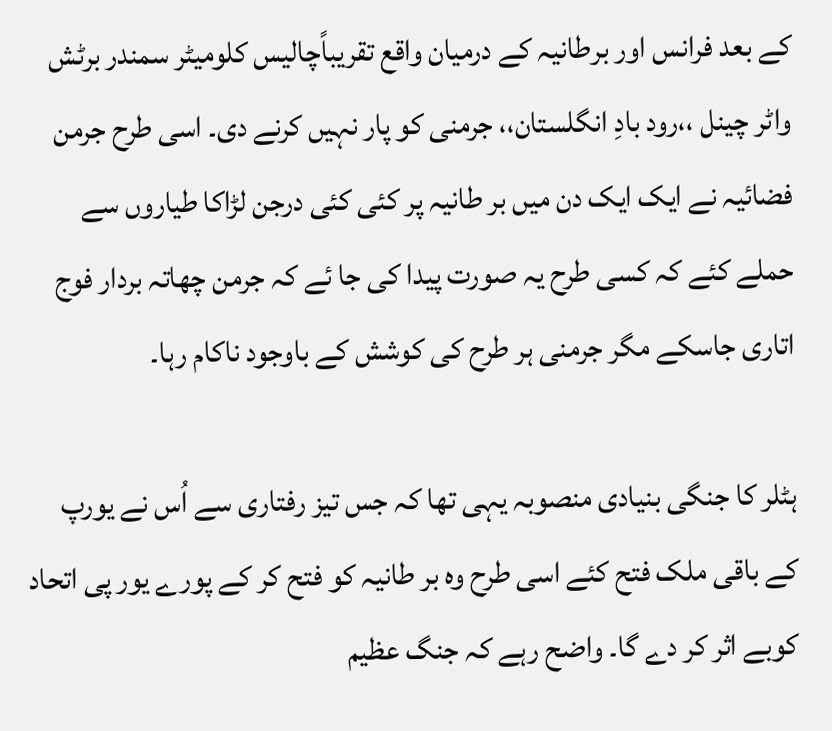کے بعد فرانس اور برطانیہ کے درمیان واقع تقریباًچالیس کلومیٹر سمندر برٹش واٹر چینل ،،رود بادِ انگلستان،، جرمنی کو پار نہیں کرنے دی۔ اسی طرح جرمن فضائیہ نے ایک ایک دن میں بر طانیہ پر کئی کئی درجن لڑاکا طیاروں سے حملے کئے کہ کسی طرح یہ صورت پیدا کی جا ئے کہ جرمن چھاتہ بردار فوج اتاری جاسکے مگر جرمنی ہر طرح کی کوشش کے باوجود ناکام رہا۔

ہٹلر کا جنگی بنیادی منصوبہ یہی تھا کہ جس تیز رفتاری سے اُس نے یورپ کے باقی ملک فتح کئے اسی طرح وہ بر طانیہ کو فتح کر کے پورے یور پی اتحاد کوبے اثر کر دے گا۔ واضح رہے کہ جنگ عظیم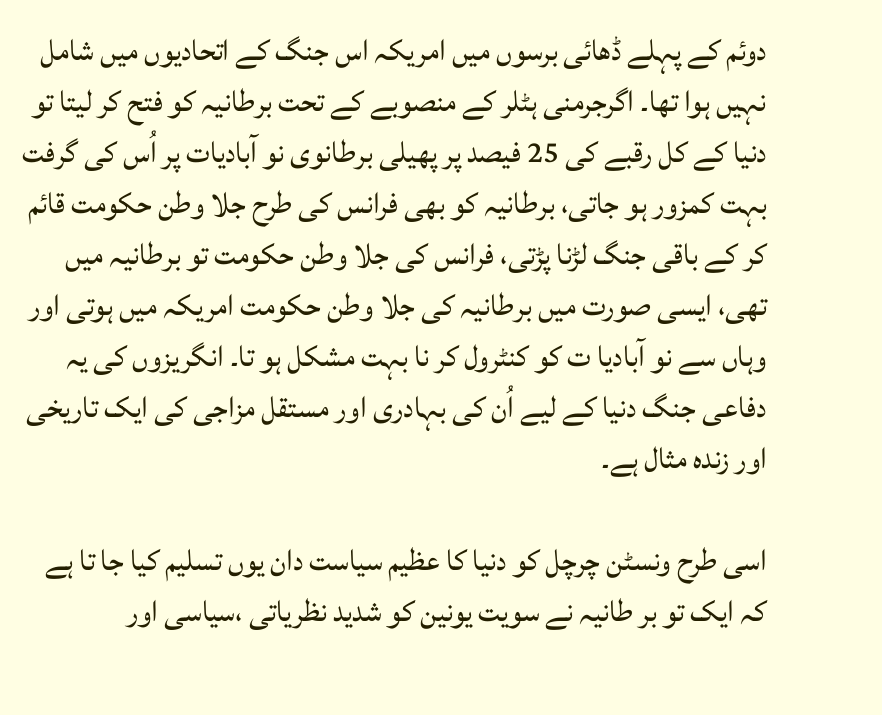دوئم کے پہلے ڈھائی برسوں میں امریکہ اس جنگ کے اتحادیوں میں شامل نہیں ہوا تھا۔ اگرجرمنی ہٹلر کے منصوبے کے تحت برطانیہ کو فتح کر لیتا تو دنیا کے کل رقبے کی 25 فیصد پر پھیلی برطانوی نو آبادیات پر اُس کی گرفت بہت کمزور ہو جاتی، برطانیہ کو بھی فرانس کی طرح جلا وطن حکومت قائم کر کے باقی جنگ لڑنا پڑتی، فرانس کی جلا وطن حکومت تو برطانیہ میں تھی، ایسی صورت میں برطانیہ کی جلا وطن حکومت امریکہ میں ہوتی اور وہاں سے نو آبادیا ت کو کنٹرول کر نا بہت مشکل ہو تا۔ انگریزوں کی یہ دفاعی جنگ دنیا کے لیے اُن کی بہادری اور مستقل مزاجی کی ایک تاریخی اور زندہ مثال ہے۔

اسی طرح ونسٹن چرچل کو دنیا کا عظیم سیاست دان یوں تسلیم کیا جا تا ہے کہ ایک تو بر طانیہ نے سویت یونین کو شدید نظریاتی ،سیاسی اور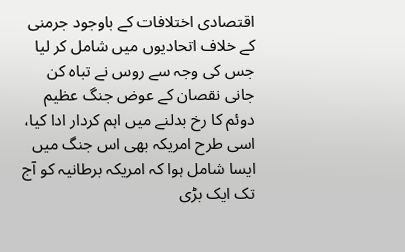اقتصادی اختلافات کے باوجود جرمنی کے خلاف اتحادیوں میں شامل کر لیا جس کی وجہ سے روس نے تباہ کن جانی نقصان کے عوض جنگ عظیم دوئم کا رخ بدلنے میں اہم کردار ادا کیا، اسی طرح امریکہ بھی اس جنگ میں ایسا شامل ہوا کہ امریکہ برطانیہ کو آج تک ایک بڑی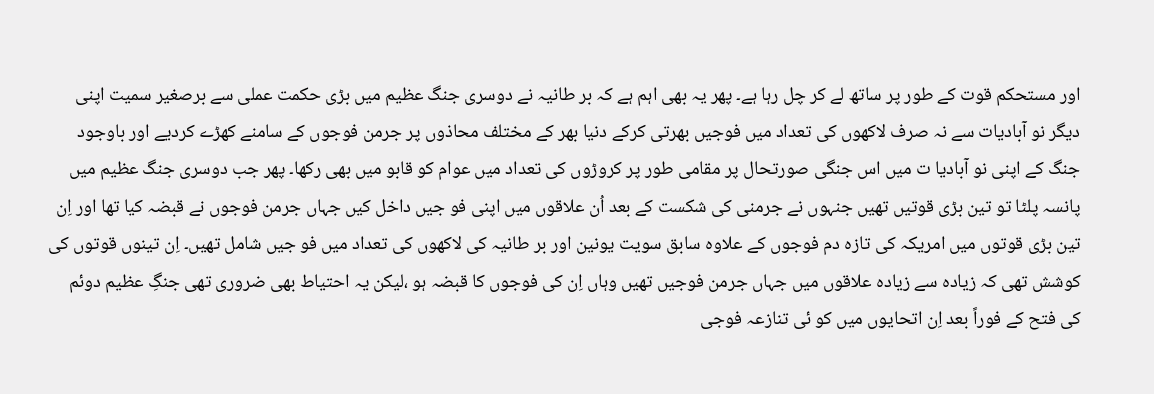اور مستحکم قوت کے طور پر ساتھ لے کر چل رہا ہے۔ پھر یہ بھی اہم ہے کہ بر طانیہ نے دوسری جنگ عظیم میں بڑی حکمت عملی سے برصغیر سمیت اپنی دیگر نو آبادیات سے نہ صرف لاکھوں کی تعداد میں فوجیں بھرتی کرکے دنیا بھر کے مختلف محاذوں پر جرمن فوجوں کے سامنے کھڑے کردیے اور باوجود جنگ کے اپنی نو آبادیا ت میں اس جنگی صورتحال پر مقامی طور پر کروڑوں کی تعداد میں عوام کو قابو میں بھی رکھا۔ پھر جب دوسری جنگ عظیم میں پانسہ پلٹا تو تین بڑی قوتیں تھیں جنہوں نے جرمنی کی شکست کے بعد اُن علاقوں میں اپنی فو جیں داخل کیں جہاں جرمن فوجوں نے قبضہ کیا تھا اور اِن تین بڑی قوتوں میں امریکہ کی تازہ دم فوجوں کے علاوہ سابق سویت یونین اور بر طانیہ کی لاکھوں کی تعداد میں فو جیں شامل تھیں۔ اِن تینوں قوتوں کی کوشش تھی کہ زیادہ سے زیادہ علاقوں میں جہاں جرمن فوجیں تھیں وہاں اِن کی فوجوں کا قبضہ ہو ،لیکن یہ احتیاط بھی ضروری تھی جنگِ عظیم دوئم کی فتح کے فوراً بعد اِن اتحایوں میں کو ئی تنازعہ فوجی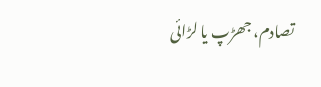تصادم، جھڑپ یا لڑائی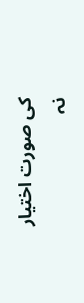کی صورت اختیار نہ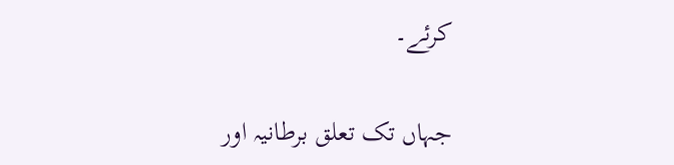کرئے۔

جہاں تک تعلق برطانیہ اور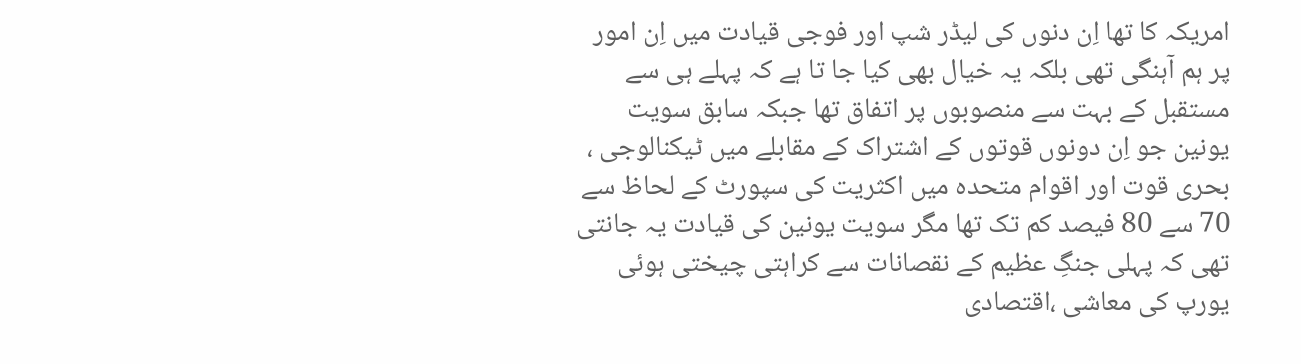امریکہ کا تھا اِن دنوں کی لیڈر شپ اور فوجی قیادت میں اِن امور پر ہم آہنگی تھی بلکہ یہ خیال بھی کیا جا تا ہے کہ پہلے ہی سے مستقبل کے بہت سے منصوبوں پر اتفاق تھا جبکہ سابق سویت یونین جو اِن دونوں قوتوں کے اشتراک کے مقابلے میں ٹیکنالوجی ، بحری قوت اور اقوام متحدہ میں اکثریت کی سپورٹ کے لحاظ سے 70 سے 80 فیصد کم تک تھا مگر سویت یونین کی قیادت یہ جانتی تھی کہ پہلی جنگِ عظیم کے نقصانات سے کراہتی چیختی ہوئی یورپ کی معاشی ،اقتصادی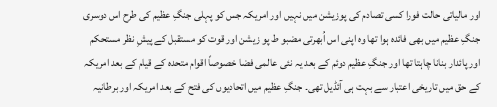اور مالیاتی حالت فورا کسی تصادم کی پوزیشن میں نہیں اور امریکہ جس کو پہلی جنگِ عظیم کی طرح اس دوسری جنگِ عظیم میں بھی فائدہ ہوا تھا وہ اپنی اس اُبھرتی مضبو ط پو زیشن اور قوت کو مستقبل کے پیشِ نظر مستحکم اور پائدار بنانا چاہتا تھا اور جنگِ عظیم دوئم کے بعد یہ نئی عالمی فضا خصوصاً اقوام متحدہ کے قیام کے بعد امریکہ کے حق میں تاریخی اعتبار سے بہت ہی آئڈیل تھی۔ جنگِ عظیم میں اتحادیوں کی فتح کے بعد امریکہ اور برطانیہ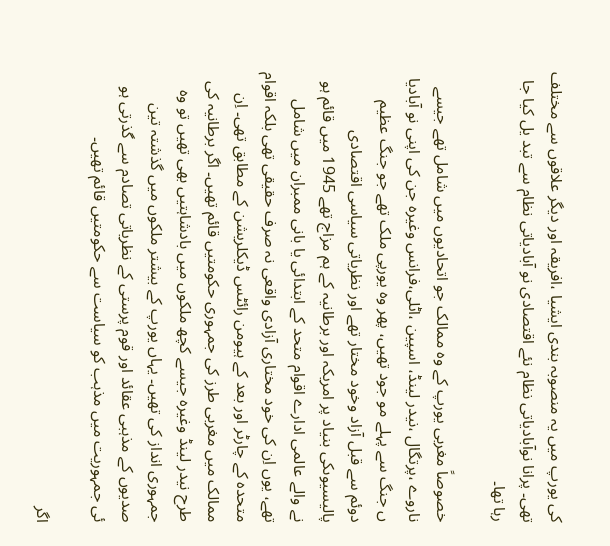کی یورپ میں یہ منصوبہ بندی ایشیا ،افریقہ اور دیگر علاقوں سے مختلف تھی۔ پرانا نوآبادیاتی نظام نئے اقتصادی نو آبادیاتی نظام سے تبد یل کیا جا رہا تھا۔

خصوصاً مغربی یورپ کے وہ ممالک جو اتحادیوں میں شامل تھے جیسے ناروے ،پرتگال ،نیدر لینڈ، اسپین ،اٹلی،فرانس وغیرہ جن کی اپنی نو آبادیا ں جنگ سے پہلے مو جود تھیں، پھر وہ یورپی ملک تھے جو جنگ عظیم دوئم سے قبل آزاد وخود مختار تھے اور نظریاتی سیاسی اقتصادی پالیسیوںکی بنیاد پر امریکہ اور برطانیہ کے ہم مزاج تھے 1945 میں قائم ہو نے والے عالمی ادارے اقوام متحد کے ابتدائی یا بانی ممبران میں شامل تھے، یوں اِن کی خود مختاری آزادی واقعی نہ صرف حقیقی تھی بلکہ اقوام متحدہ کے چارٹر اور بعد کے ہیومن رائٹس ڈیکلریشن کے مطابق تھی۔ اِن ممالک میں مغربی طرز کی جمہوری حکومتیں قائم تھیں۔ اگر برطانیہ کی طرح نیدر لینڈ وغیرہ جیسے کچھ ملکوں میں بادشاہتیں بھی تھیں تو وہ جمہوری انداز کی تھیں۔ یہاں یورپ کے بیشتر ملکوں میں گذشتہ تین صدیوں کے مذہبی عقائد اور قوم پرستی کے نظریاتی تصادم سے گذرتی ہو ئی جمہوریت میں مذہب کو سیاست سے حکومتیں قائم تھیں۔

اگر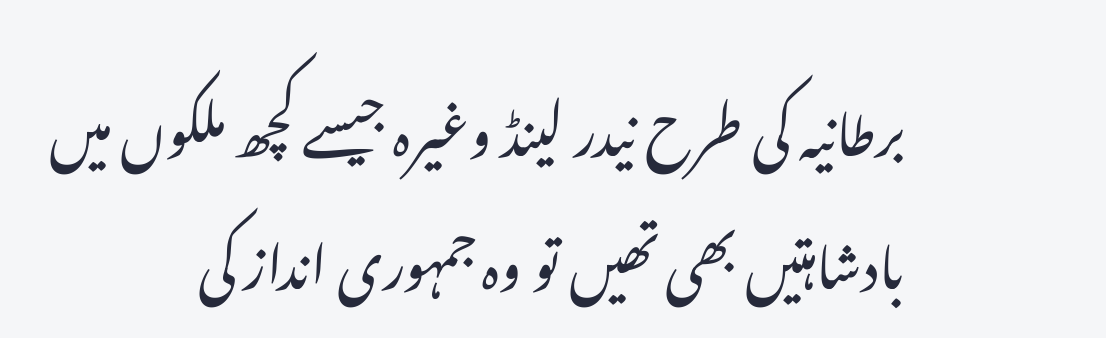برطانیہ کی طرح نیدر لینڈ وغیرہ جیسے کچھ ملکوں میں بادشاہتیں بھی تھیں تو وہ جمہوری انداز کی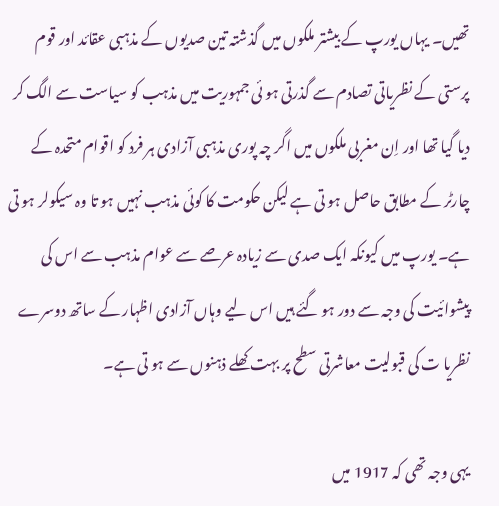تھیں۔ یہاں یورپ کے بیشتر ملکوں میں گذشتہ تین صدیوں کے مذہبی عقائد اور قوم پرستی کے نظریاتی تصادم سے گذرتی ہو ئی جمہوریت میں مذہب کو سیاست سے الگ کر دیا گیا تھا اور اِن مغربی ملکوں میں اگر چہ پوری مذہبی آزادی ہر فرد کو اقوام متحدہ کے چارٹر کے مطابق حاصل ہو تی ہے لیکن حکومت کا کوئی مذہب نہیں ہو تا وہ سیکولر ہو تی ہے۔ یورپ میں کیونکہ ایک صدی سے زیادہ عرصے سے عوام مذہب سے اس کی پیشوائیت کی وجہ سے دور ہو گئے ہیں اس لیے وہاں آزادی اظہار کے ساتھ دوسرے نظریا ت کی قبولیت معاشرتی سطح پر بہت کھلے ذہنوں سے ہو تی ہے۔

یہی وجہ تھی کہ 1917 میں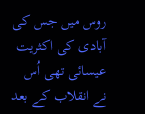روس میں جس کی آبادی کی اکثریت عیسائی تھی اُس نے انقلاب کے بعد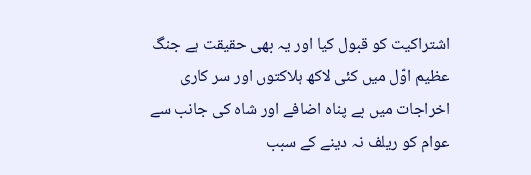اشتراکیت کو قبول کیا اور یہ بھی حقیقت ہے جنگ عظیم اوّل میں کئی لاکھ ہلاکتوں اور سر کاری اخراجات میں بے پناہ اضافے اور شاہ کی جانب سے عوام کو ریلف نہ دینے کے سبب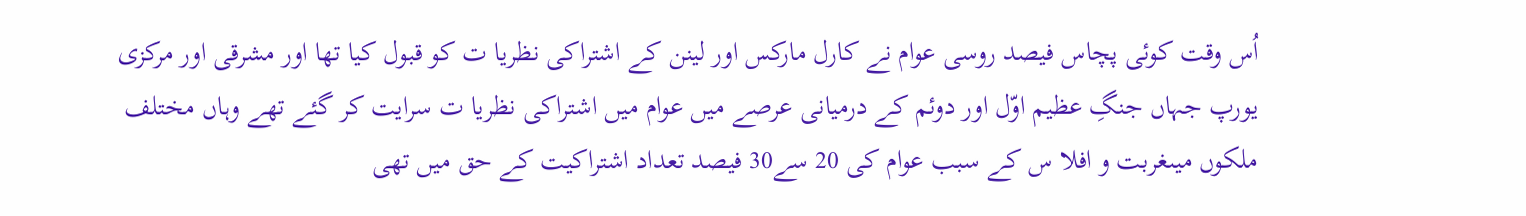اُس وقت کوئی پچاس فیصد روسی عوام نے کارل مارکس اور لینن کے اشتراکی نظریا ت کو قبول کیا تھا اور مشرقی اور مرکزی یورپ جہاں جنگِ عظیم اوّل اور دوئم کے درمیانی عرصے میں عوام میں اشتراکی نظریا ت سرایت کر گئے تھے وہاں مختلف ملکوں میںغربت و افلا س کے سبب عوام کی 20 سے30 فیصد تعداد اشتراکیت کے حق میں تھی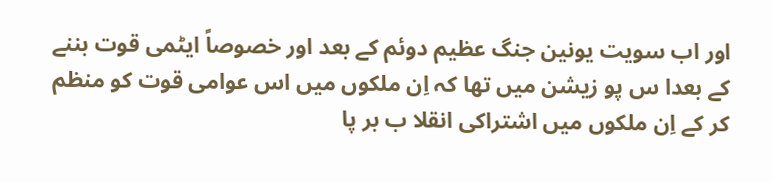اور اب سویت یونین جنگ عظیم دوئم کے بعد اور خصوصاً ایٹمی قوت بننے کے بعدا س پو زیشن میں تھا کہ اِن ملکوں میں اس عوامی قوت کو منظم کر کے اِن ملکوں میں اشتراکی انقلا ب بر پا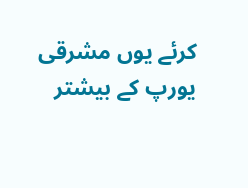کرئے یوں مشرقی یورپ کے بیشتر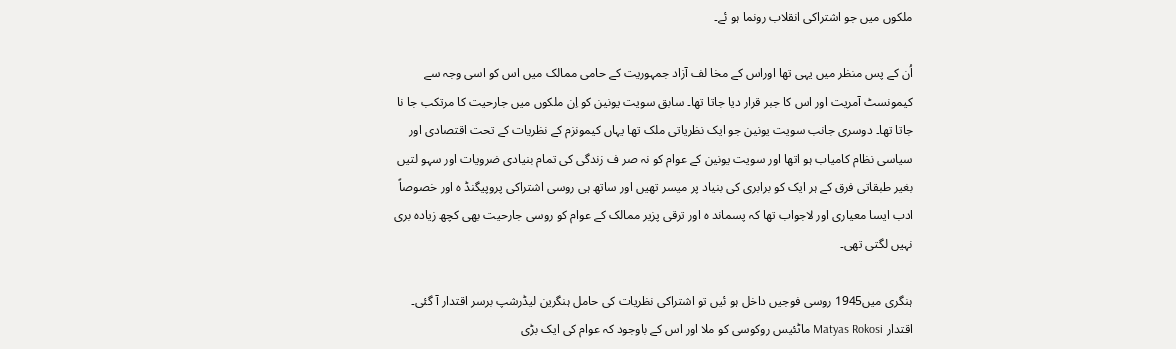ملکوں میں جو اشتراکی انقلاب رونما ہو ئے۔

اُن کے پس منظر میں یہی تھا اوراس کے مخا لف آزاد جمہوریت کے حامی ممالک میں اس کو اسی وجہ سے کیمونسٹ آمریت اور اس کا جبر قرار دیا جاتا تھا۔ سابق سویت یونین کو اِن ملکوں میں جارحیت کا مرتکب جا نا جاتا تھا۔ دوسری جانب سویت یونین جو ایک نظریاتی ملک تھا یہاں کیمونزم کے نظریات کے تحت اقتصادی اور سیاسی نظام کامیاب ہو اتھا اور سویت یونین کے عوام کو نہ صر ف زندگی کی تمام بنیادی ضرویات اور سہو لتیں بغیر طبقاتی فرق کے ہر ایک کو برابری کی بنیاد پر میسر تھیں اور ساتھ ہی روسی اشتراکی پروپیگنڈ ہ اور خصوصاً ادب ایسا معیاری اور لاجواب تھا کہ پسماند ہ اور ترقی پزیر ممالک کے عوام کو روسی جارحیت بھی کچھ زیادہ بری نہیں لگتی تھی۔

ہنگری میں1945 روسی فوجیں داخل ہو ئیں تو اشتراکی نظریات کی حامل ہنگرین لیڈرشپ برسر اقتدار آ گئی۔ اقتدار Matyas Rokosi ماٹئیس روکوسی کو ملا اور اس کے باوجود کہ عوام کی ایک بڑی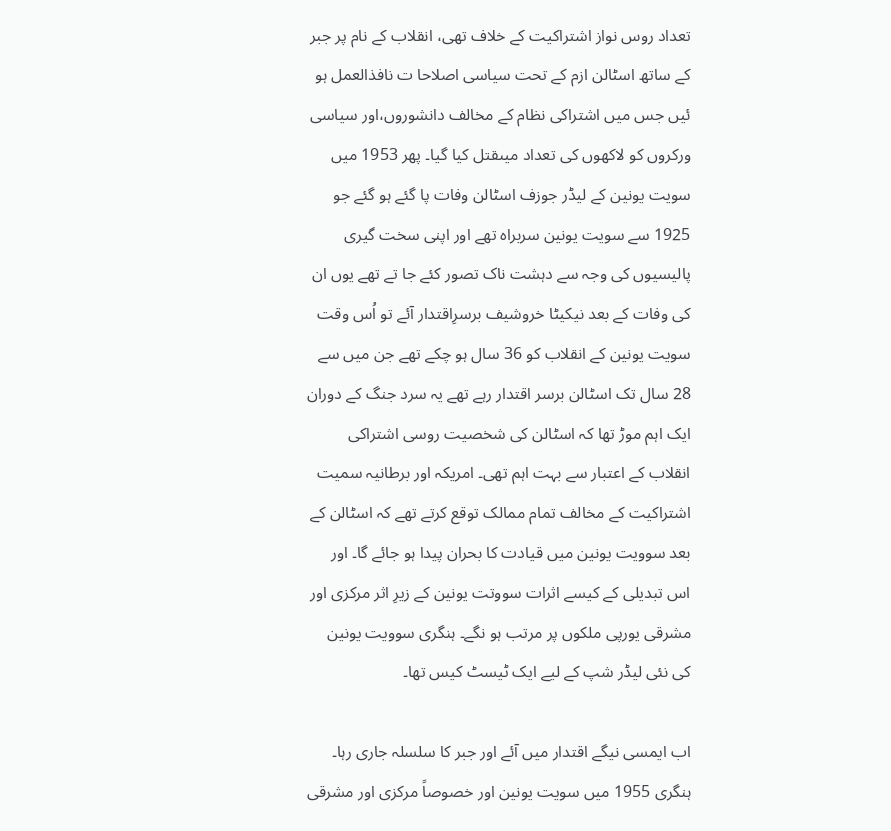تعداد روس نواز اشتراکیت کے خلاف تھی، انقلاب کے نام پر جبر کے ساتھ اسٹالن ازم کے تحت سیاسی اصلاحا ت نافذالعمل ہو ئیں جس میں اشتراکی نظام کے مخالف دانشوروں،اور سیاسی ورکروں کو لاکھوں کی تعداد میںقتل کیا گیا۔ پھر 1953 میں سویت یونین کے لیڈر جوزف اسٹالن وفات پا گئے ہو گئے جو 1925 سے سویت یونین سربراہ تھے اور اپنی سخت گیری پالیسیوں کی وجہ سے دہشت ناک تصور کئے جا تے تھے یوں ان کی وفات کے بعد نیکیٹا خروشیف برسرِاقتدار آئے تو اُس وقت سویت یونین کے انقلاب کو 36 سال ہو چکے تھے جن میں سے 28 سال تک اسٹالن برسر اقتدار رہے تھے یہ سرد جنگ کے دوران ایک اہم موڑ تھا کہ اسٹالن کی شخصیت روسی اشتراکی انقلاب کے اعتبار سے بہت اہم تھی۔ امریکہ اور برطانیہ سمیت اشتراکیت کے مخالف تمام ممالک توقع کرتے تھے کہ اسٹالن کے بعد سوویت یونین میں قیادت کا بحران پیدا ہو جائے گا۔ اور اس تبدیلی کے کیسے اثرات سووتت یونین کے زیرِ اثر مرکزی اور مشرقی یورپی ملکوں پر مرتب ہو نگے۔ ہنگری سوویت یونین کی نئی لیڈر شپ کے لیے ایک ٹیسٹ کیس تھا۔

اب ایمسی نیگے اقتدار میں آئے اور جبر کا سلسلہ جاری رہا۔ ہنگری 1955 میں سویت یونین اور خصوصاً مرکزی اور مشرقی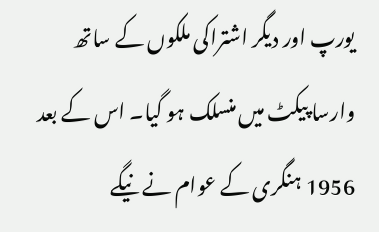یورپ اور دیگر اشتراکی ملکوں کے ساتھ وارسا پیکٹ میں منسلک ہو گیا۔ اس کے بعد 1956 ہنگری کے عوام نے نیگے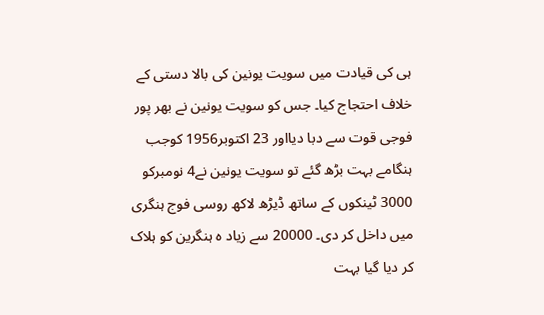ہی کی قیادت میں سویت یونین کی بالا دستی کے خلاف احتجاج کیا۔ جس کو سویت یونین نے بھر پور فوجی قوت سے دبا دیااور 23 اکتوبر1956 کوجب ہنگامے بہت بڑھ گئے تو سویت یونین نے4 نومبرکو 3000 ٹینکوں کے ساتھ ڈیڑھ لاکھ روسی فوج ہنگری میں داخل کر دی۔ 20000 سے زیاد ہ ہنگرین کو ہلاک کر دیا گیا بہت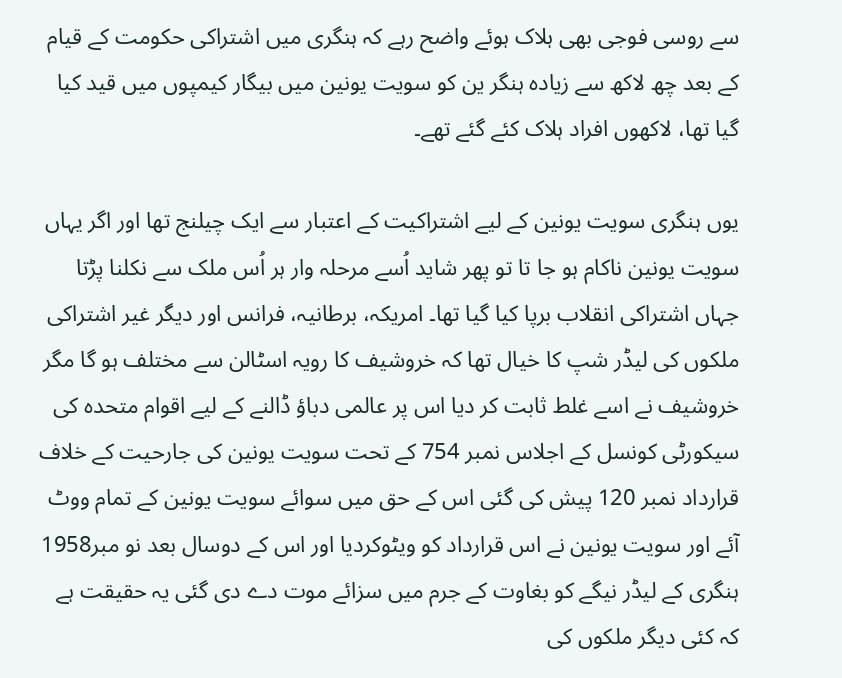سے روسی فوجی بھی ہلاک ہوئے واضح رہے کہ ہنگری میں اشتراکی حکومت کے قیام کے بعد چھ لاکھ سے زیادہ ہنگر ین کو سویت یونین میں بیگار کیمپوں میں قید کیا گیا تھا، لاکھوں افراد ہلاک کئے گئے تھے۔

یوں ہنگری سویت یونین کے لیے اشتراکیت کے اعتبار سے ایک چیلنج تھا اور اگر یہاں سویت یونین ناکام ہو جا تا تو پھر شاید اُسے مرحلہ وار ہر اُس ملک سے نکلنا پڑتا جہاں اشتراکی انقلاب برپا کیا گیا تھا۔ امریکہ، برطانیہ، فرانس اور دیگر غیر اشتراکی ملکوں کی لیڈر شپ کا خیال تھا کہ خروشیف کا رویہ اسٹالن سے مختلف ہو گا مگر خروشیف نے اسے غلط ثابت کر دیا اس پر عالمی دباؤ ڈالنے کے لیے اقوام متحدہ کی سیکورٹی کونسل کے اجلاس نمبر 754 کے تحت سویت یونین کی جارحیت کے خلاف قرارداد نمبر 120 پیش کی گئی اس کے حق میں سوائے سویت یونین کے تمام ووٹ آئے اور سویت یونین نے اس قرارداد کو ویٹوکردیا اور اس کے دوسال بعد نو مبر1958 ہنگری کے لیڈر نیگے کو بغاوت کے جرم میں سزائے موت دے دی گئی یہ حقیقت ہے کہ کئی دیگر ملکوں کی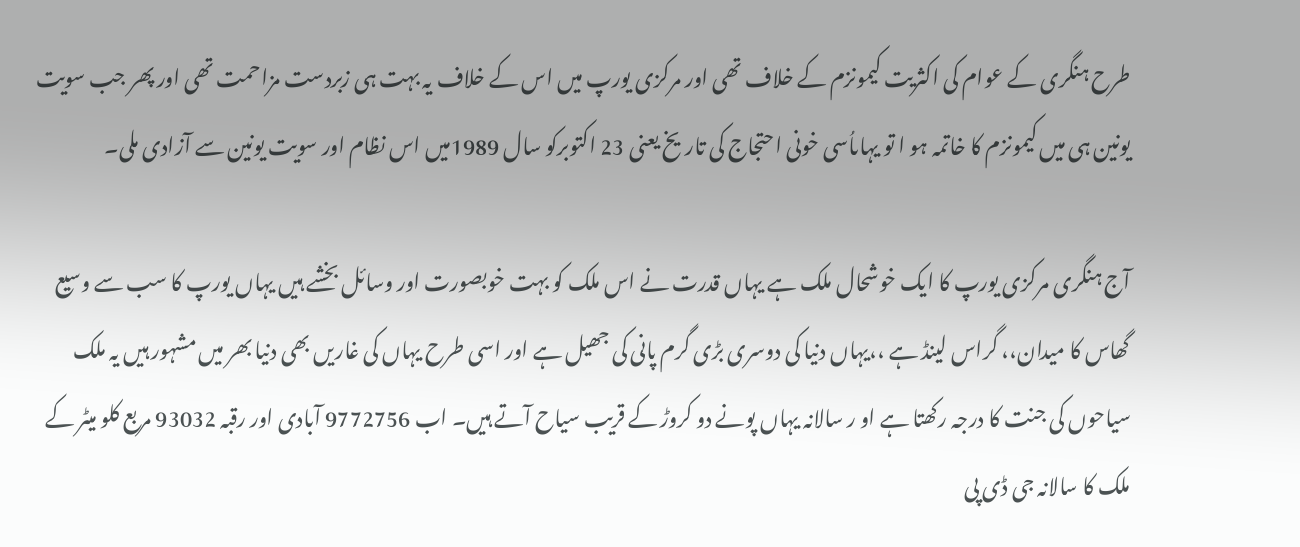طرح ہنگری کے عوام کی اکثریت کیمونزم کے خلاف تھی اور مرکزی یورپ میں اس کے خلاف یہ بہت ہی زبردست مزاحمت تھی اور پھر جب سویت یونین ہی میں کیمونزم کا خاتمہ ہو ا تو یہاںاُسی خونی احتجاج کی تاریخ یعنی 23 اکتوبرکو سال 1989میں اس نظام اور سویت یونین سے آزادی ملی۔

آج ہنگری مرکزی یورپ کا ایک خوشحال ملک ہے یہاں قدرت نے اس ملک کو بہت خوبصورت اور وسائل بخشے ہیں یہاں یورپ کا سب سے وسیع گھاس کا میدان،، گراس لینڈ ہے ،،یہاں دنیا کی دوسری بڑی گرم پانی کی جھیل ہے اور اسی طرح یہاں کی غاریں بھی دنیا بھر میں مشہور ہیں یہ ملک سیاحوں کی جنت کا درجہ رکھتا ہے او ر سالانہ یہاں پونے دو کروڑ کے قریب سیاح آتے ہیں۔ اب 9772756 آبادی اور رقبہ 93032 مربع کلو میٹر کے ملک کا سالانہ جی ڈی پی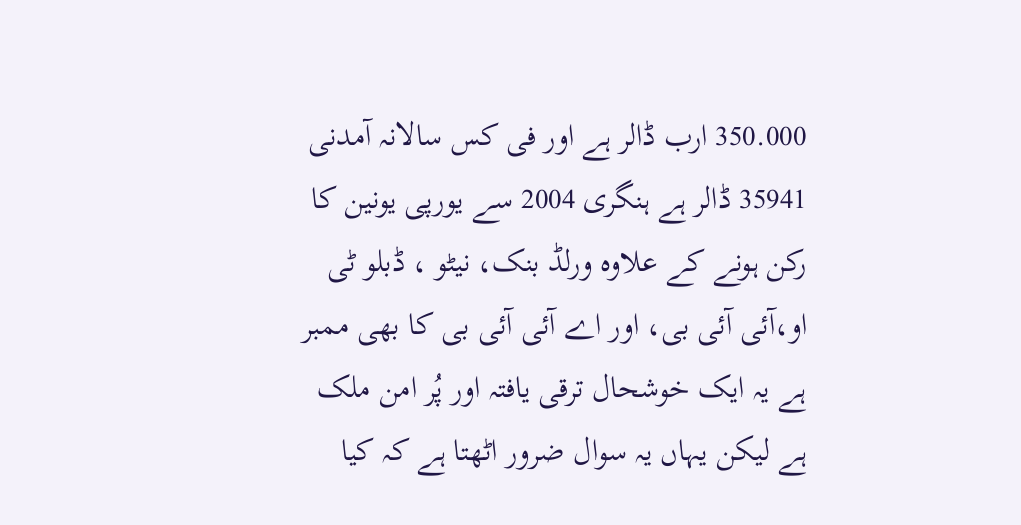350.000 ارب ڈالر ہے اور فی کس سالانہ آمدنی 35941 ڈالر ہے ہنگری 2004 سے یورپی یونین کا رکن ہونے کے علاوہ ورلڈ بنک، نیٹو ، ڈبلو ٹی او،آئی آئی بی، اور اے آئی آئی بی کا بھی ممبر ہے یہ ایک خوشحال ترقی یافتہ اور پُر امن ملک ہے لیکن یہاں یہ سوال ضرور اٹھتا ہے کہ کیا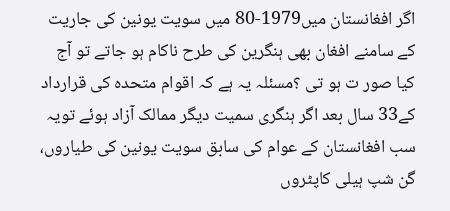اگر افغانستان میں1979-80 میں سویت یونین کی جاریت کے سامنے افغان بھی ہنگرین کی طرح ناکام ہو جاتے تو آج کیا صور ت ہو تی ؟مسئلہ یہ ہے کہ اقوام متحدہ کی قرارداد کے33 سال بعد اگر ہنگری سمیت دیگر ممالک آزاد ہوئے تویہ سب افغانستان کے عوام کی سابق سویت یونین کی طیاروں، گن شپ ہیلی کاپٹروں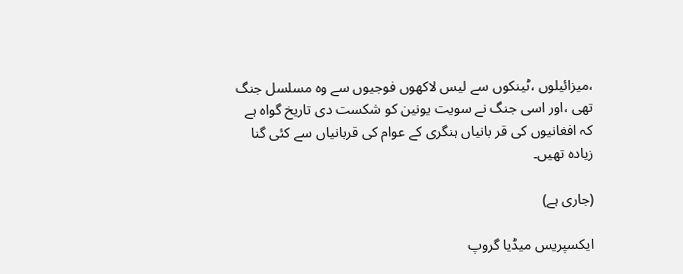،میزائیلوں ،ٹینکوں سے لیس لاکھوں فوجیوں سے وہ مسلسل جنگ تھی ،اور اسی جنگ نے سویت یونین کو شکست دی تاریخ گواہ ہے کہ افغانیوں کی قر بانیاں ہنگری کے عوام کی قربانیاں سے کئی گنا زیادہ تھیں۔

(جاری ہے)

ایکسپریس میڈیا گروپ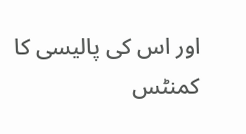اور اس کی پالیسی کا کمنٹس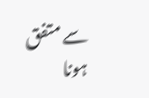سے متفق ہونا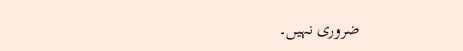ضروری نہیں۔